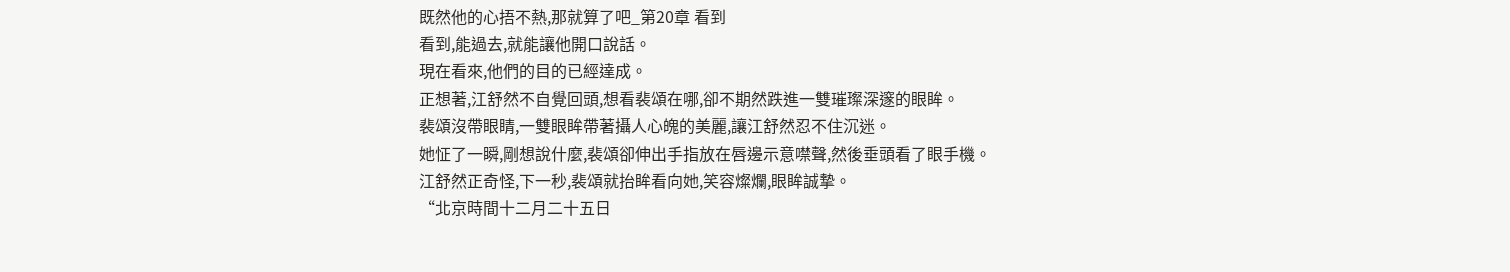既然他的心捂不熱,那就算了吧_第20章 看到
看到,能過去,就能讓他開口說話。
現在看來,他們的目的已經達成。
正想著,江舒然不自覺回頭,想看裴頌在哪,卻不期然跌進一雙璀璨深邃的眼眸。
裴頌沒帶眼睛,一雙眼眸帶著攝人心魄的美麗,讓江舒然忍不住沉迷。
她怔了一瞬,剛想說什麼,裴頌卻伸出手指放在唇邊示意噤聲,然後垂頭看了眼手機。
江舒然正奇怪,下一秒,裴頌就抬眸看向她,笑容燦爛,眼眸誠摯。
“北京時間十二月二十五日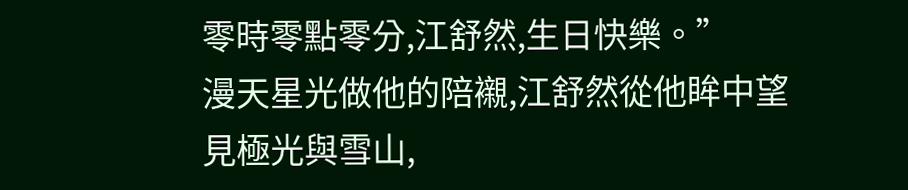零時零點零分,江舒然,生日快樂。”
漫天星光做他的陪襯,江舒然從他眸中望見極光與雪山,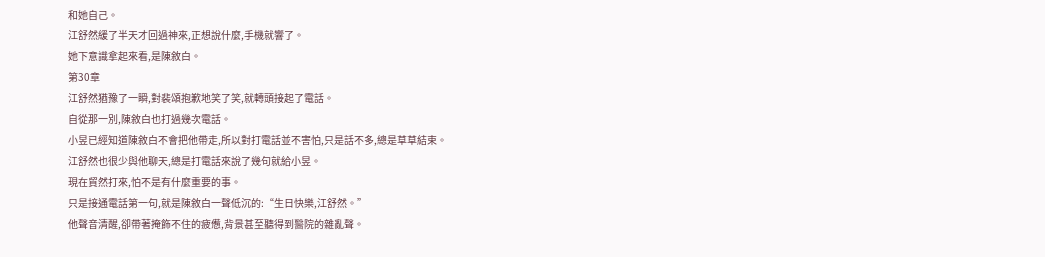和她自己。
江舒然緩了半天才回過神來,正想說什麼,手機就響了。
她下意識拿起來看,是陳敘白。
第30章
江舒然猶豫了一瞬,對裴頌抱歉地笑了笑,就轉頭接起了電話。
自從那一別,陳敘白也打過幾次電話。
小昱已經知道陳敘白不會把他帶走,所以對打電話並不害怕,只是話不多,總是草草結束。
江舒然也很少與他聊天,總是打電話來說了幾句就給小昱。
現在貿然打來,怕不是有什麼重要的事。
只是接通電話第一句,就是陳敘白一聲低沉的:“生日快樂,江舒然。”
他聲音清醒,卻帶著掩飾不住的疲憊,背景甚至聽得到醫院的雜亂聲。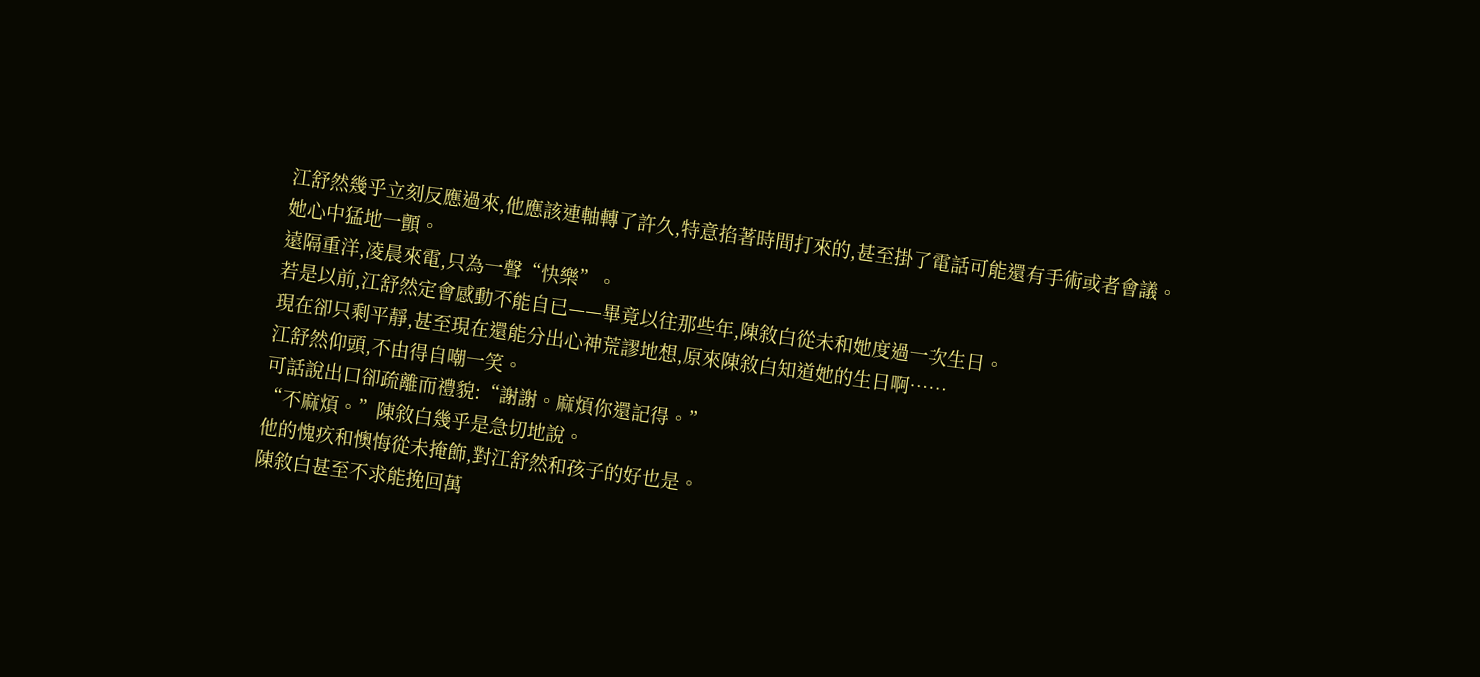江舒然幾乎立刻反應過來,他應該連軸轉了許久,特意掐著時間打來的,甚至掛了電話可能還有手術或者會議。
她心中猛地一顫。
遠隔重洋,凌晨來電,只為一聲“快樂”。
若是以前,江舒然定會感動不能自已——畢竟以往那些年,陳敘白從未和她度過一次生日。
現在卻只剩平靜,甚至現在還能分出心神荒謬地想,原來陳敘白知道她的生日啊……
江舒然仰頭,不由得自嘲一笑。
可話說出口卻疏離而禮貌:“謝謝。麻煩你還記得。”
“不麻煩。”陳敘白幾乎是急切地說。
他的愧疚和懊悔從未掩飾,對江舒然和孩子的好也是。
陳敘白甚至不求能挽回萬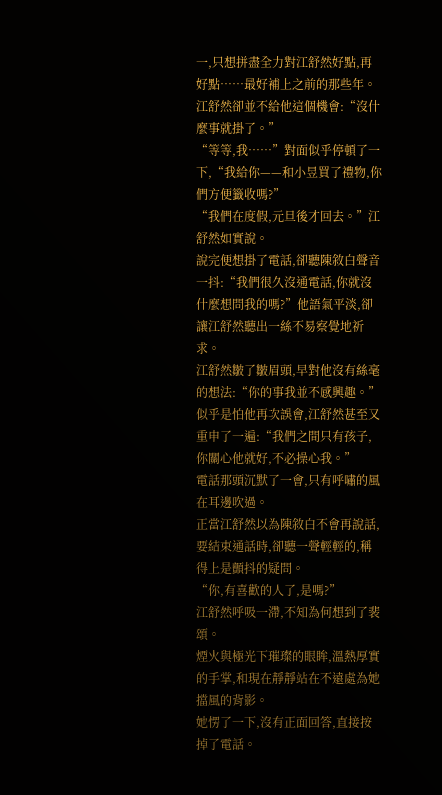一,只想拼盡全力對江舒然好點,再好點……最好補上之前的那些年。
江舒然卻並不給他這個機會:“沒什麼事就掛了。”
“等等,我……”對面似乎停頓了一下,“我給你——和小昱買了禮物,你們方便籤收嗎?”
“我們在度假,元旦後才回去。”江舒然如實說。
說完便想掛了電話,卻聽陳敘白聲音一抖:“我們很久沒通電話,你就沒什麼想問我的嗎?”他語氣平淡,卻讓江舒然聽出一絲不易察覺地祈求。
江舒然皺了皺眉頭,早對他沒有絲毫的想法:“你的事我並不感興趣。”
似乎是怕他再次誤會,江舒然甚至又重申了一遍:“我們之間只有孩子,你關心他就好,不必操心我。”
電話那頭沉默了一會,只有呼嘯的風在耳邊吹過。
正當江舒然以為陳敘白不會再說話,要結束通話時,卻聽一聲輕輕的,稱得上是顫抖的疑問。
“你,有喜歡的人了,是嗎?”
江舒然呼吸一滯,不知為何想到了裴頌。
煙火與極光下璀璨的眼眸,溫熱厚實的手掌,和現在靜靜站在不遠處為她擋風的背影。
她愣了一下,沒有正面回答,直接按掉了電話。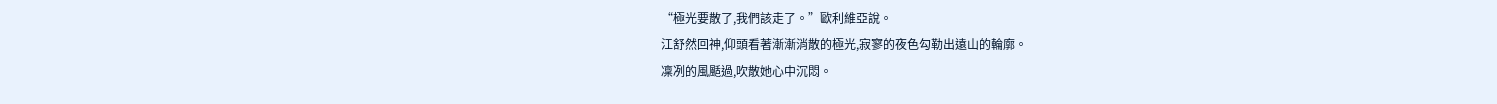“極光要散了,我們該走了。”歐利維亞說。
江舒然回神,仰頭看著漸漸消散的極光,寂寥的夜色勾勒出遠山的輪廓。
凜冽的風颳過,吹散她心中沉悶。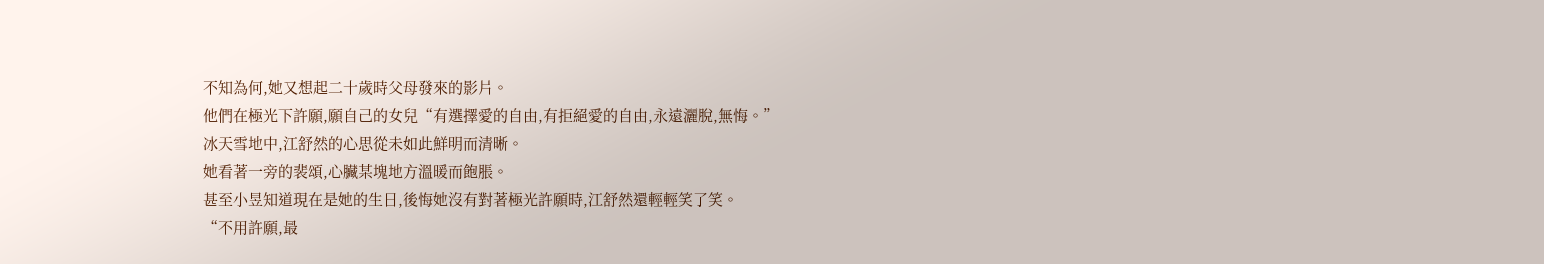不知為何,她又想起二十歲時父母發來的影片。
他們在極光下許願,願自己的女兒“有選擇愛的自由,有拒絕愛的自由,永遠灑脫,無悔。”
冰天雪地中,江舒然的心思從未如此鮮明而清晰。
她看著一旁的裴頌,心臟某塊地方溫暖而飽脹。
甚至小昱知道現在是她的生日,後悔她沒有對著極光許願時,江舒然還輕輕笑了笑。
“不用許願,最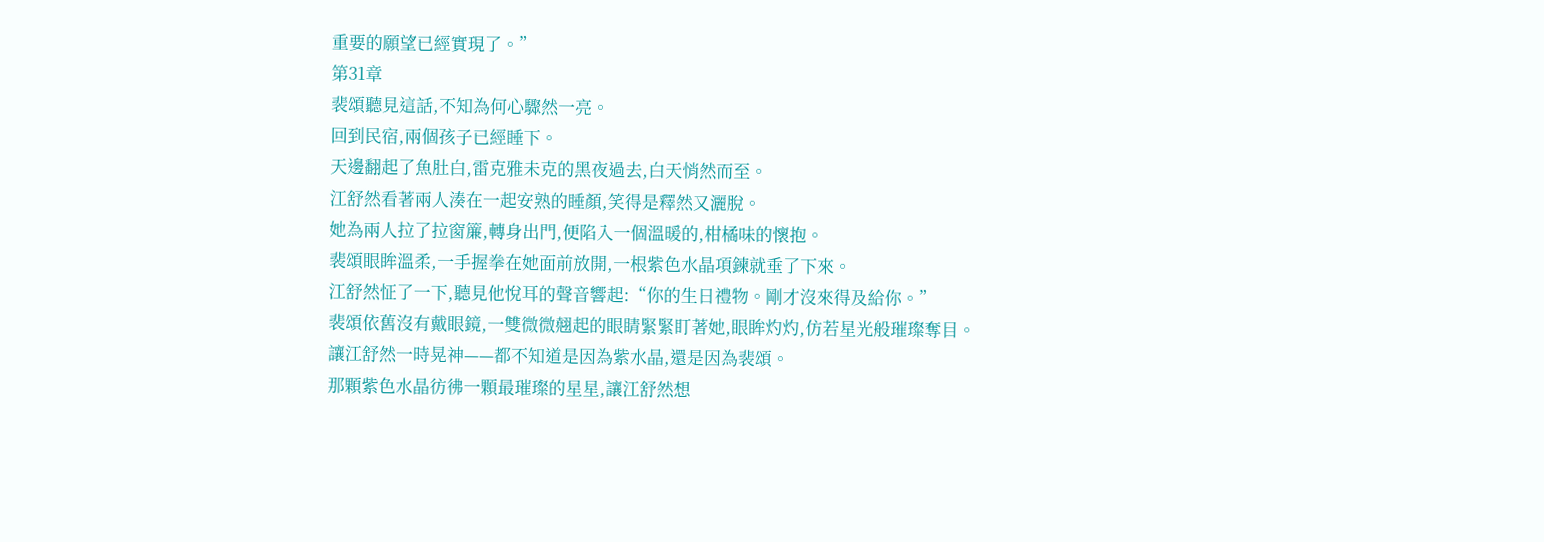重要的願望已經實現了。”
第31章
裴頌聽見這話,不知為何心驟然一亮。
回到民宿,兩個孩子已經睡下。
天邊翻起了魚肚白,雷克雅未克的黑夜過去,白天悄然而至。
江舒然看著兩人湊在一起安熟的睡顏,笑得是釋然又灑脫。
她為兩人拉了拉窗簾,轉身出門,便陷入一個溫暖的,柑橘味的懷抱。
裴頌眼眸溫柔,一手握拳在她面前放開,一根紫色水晶項鍊就垂了下來。
江舒然怔了一下,聽見他悅耳的聲音響起:“你的生日禮物。剛才沒來得及給你。”
裴頌依舊沒有戴眼鏡,一雙微微翹起的眼睛緊緊盯著她,眼眸灼灼,仿若星光般璀璨奪目。
讓江舒然一時晃神——都不知道是因為紫水晶,還是因為裴頌。
那顆紫色水晶彷彿一顆最璀璨的星星,讓江舒然想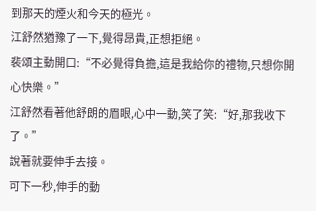到那天的煙火和今天的極光。
江舒然猶豫了一下,覺得昂貴,正想拒絕。
裴頌主動開口:“不必覺得負擔,這是我給你的禮物,只想你開心快樂。”
江舒然看著他舒朗的眉眼,心中一動,笑了笑:“好,那我收下了。”
說著就要伸手去接。
可下一秒,伸手的動